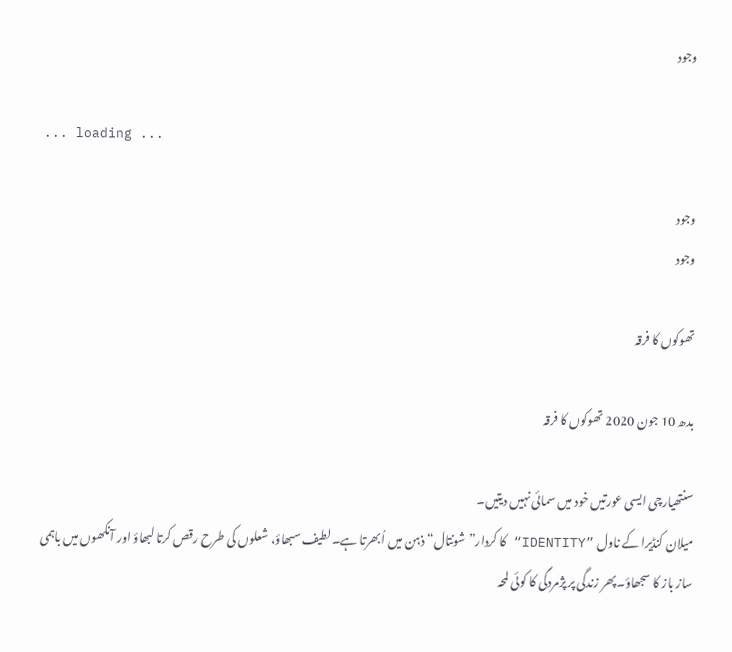وجود

... loading ...

وجود
وجود

تھوکوں کا فرقہ

بدھ 10 جون 2020 تھوکوں کا فرقہ

سنتھیارچی ایسی عورتیں خود میں سمائی نہیں دیتیں۔
میلان کنڈیرا کے ناول ”IDENTITY“ کا کردار”شونتال“ ذہن میں اُبھرتا ہے۔لطیف سبھاؤ، شعلوں کی طرح رقص کرتا لبھاؤ اور آنکھوں میں باہمی ساز باز کا سجھاؤ۔پھر زندگی پر پژمردگی کا کوئی لمحہ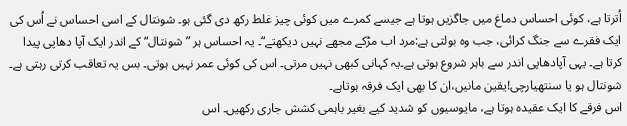اُترتا ہے، کوئی احساس دماغ میں جاگزیں ہوتا ہے جیسے کمرے میں کوئی چیز غلط رکھ دی گئی ہو۔ شونتال کے اسی احساس نے اُس کی ایک فقرے سے جنگ کرائی، جب وہ بولتی ہے:مرد اب مڑکے مجھے نہیں دیکھتے“۔ یہ احساس ہر ”شونتال“ کے اندر ایک آپا دھاپی پیدا کرتا ہے۔ یہی آپادھاپی اندر سے باہر شروع ہوتی ہے۔یہ کہانی کبھی نہیں مرتی۔ اس کی کوئی عمر نہیں ہوتی۔ بس یہ تعاقب کرتی رہتی ہے۔
شونتال ہو یا سنتھیارچی!یقین مانیں،ان کا بھی ایک فرقہ ہوتاہے۔
اس فرقے کا ایک عقیدہ ہوتا ہے، مایوسیوں کو شدید کیے بغیر باہمی کشش جاری رکھیں۔ اس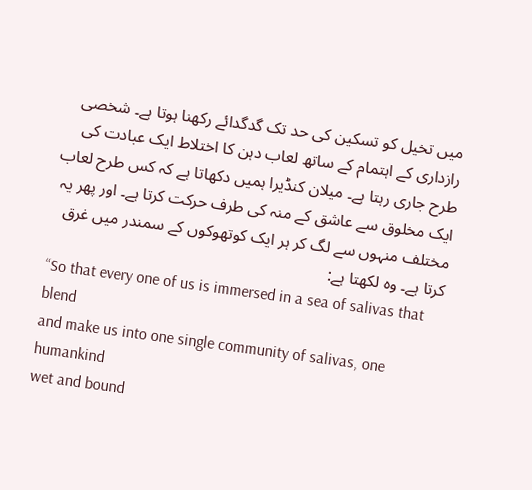میں تخیل کو تسکین کی حد تک گدگدائے رکھنا ہوتا ہے۔ شخصی رازداری کے اہتمام کے ساتھ لعاب دہن کا اختلاط ایک عبادت کی طرح جاری رہتا ہے۔ میلان کنڈیرا ہمیں دکھاتا ہے کہ کس طرح لعاب ایک مخلوق سے عاشق کے منہ کی طرف حرکت کرتا ہے۔ اور پھر یہ مختلف منہوں سے لگ کر ہر ایک کوتھوکوں کے سمندر میں غرق کرتا ہے۔ وہ لکھتا ہے:
“So that every one of us is immersed in a sea of salivas that blend
and make us into one single community of salivas, one humankind
wet and bound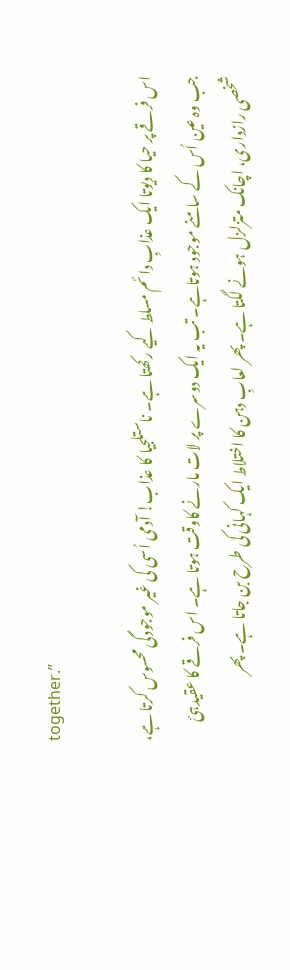together.”

اس فرقے پر حیا کا دیوتا ایک عذابِ دائم مسلط کیے رکھتا ہے۔ ناستلجیا کا عذاب! آدمی اُسی کی غیر موجودگی محسوس کرتا ہے، جب وہ عین اُس کے سامنے موجود ہوتاہے۔ تب یہ ایک دوسرے پر لات مارنے کاوقت ہوتا ہے۔ اس فرقے کا عقیدہئ شخصی رازداری، اچانک متزلزل ہونے لگتا ہے۔ پھر لعابِ دہن کا اختلاط ایک کہانی کی طرح بن جاتا ہے۔ پھر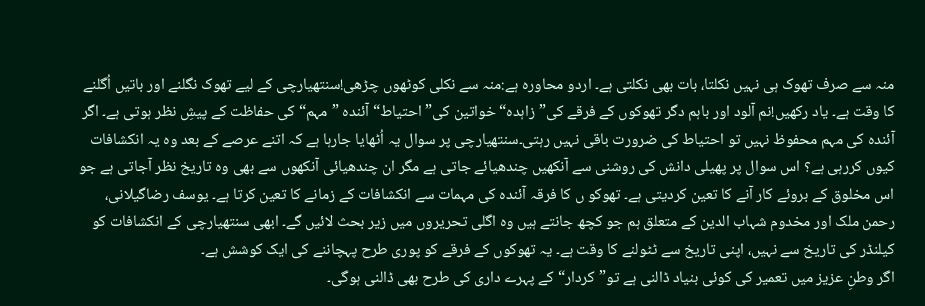منہ سے صرف تھوک ہی نہیں نکلتا، بات بھی نکلتی ہے۔ اردو محاورہ ہے:منہ سے نکلی کوٹھوں چڑھی!سنتھیارچی کے لیے تھوک نگلنے اور باتیں اُگلنے کا وقت ہے۔ یاد رکھیں!نم آلود اور باہم دگر تھوکوں کے فرقے کی”زاہدہ“ خواتین کی”احتیاط“ آئندہ ”مہم“ کی حفاظت کے پیشِ نظر ہوتی ہے۔ اگر آئندہ کی مہم محفوظ نہیں تو احتیاط کی ضرورت باقی نہیں رہتی۔سنتھیارچی پر سوال یہ اُٹھایا جارہا ہے کہ اتنے عرصے کے بعد وہ یہ انکشافات کیوں کررہی ہے؟ اس سوال پر پھیلی دانش کی روشنی سے آنکھیں چندھیائے جاتی ہے مگر ان چندھیائی آنکھوں سے بھی وہ تاریخ نظر آجاتی ہے جو اس مخلوق کے بروئے کار آنے کا تعین کردیتی ہے۔ تھوکو ں کا فرقہ آئندہ کی مہمات سے انکشافات کے زمانے کا تعین کرتا ہے۔ یوسف رضاگیلانی، رحمن ملک اور مخدوم شہاب الدین کے متعلق ہم جو کچھ جانتے ہیں وہ اگلی تحریروں میں زیر بحث لائیں گے۔ ابھی سنتھیارچی کے انکشافات کو کیلنڈر کی تاریخ سے نہیں، اپنی تاریخ سے ٹٹولنے کا وقت ہے۔ یہ تھوکوں کے فرقے کو پوری طرح پہچاننے کی ایک کوشش ہے۔
اگر وطنِ عزیز میں تعمیر کی کوئی بنیاد ڈالنی ہے تو”کردار“کے پہرے داری کی طرح بھی ڈالنی ہوگی۔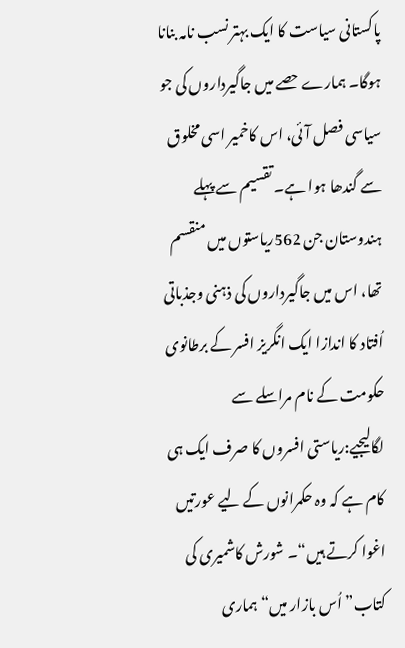پاکستانی سیاست کا ایک بہتر نسب نامہ بنانا ہوگا۔ ہمارے حصے میں جاگیرداروں کی جو سیاسی فصل آئی، اس کاخمیر اسی مخلوق سے گندھا ہوا ہے۔ تقسیم سے پہلے ہندوستان جن 562ریاستوں میں منقسم تھا، اس میں جاگیرداروں کی ذہنی وجذباتی اُفتاد کا اندازا ایک انگریز افسر کے برطانوی حکومت کے نام مراسلے سے لگالیجیے:ریاستی افسروں کا صرف ایک ہی کام ہے کہ وہ حکمرانوں کے لیے عورتیں اغوا کرتے ہیں“۔ شورش کاشمیری کی کتاب”اُس بازار میں“ ہماری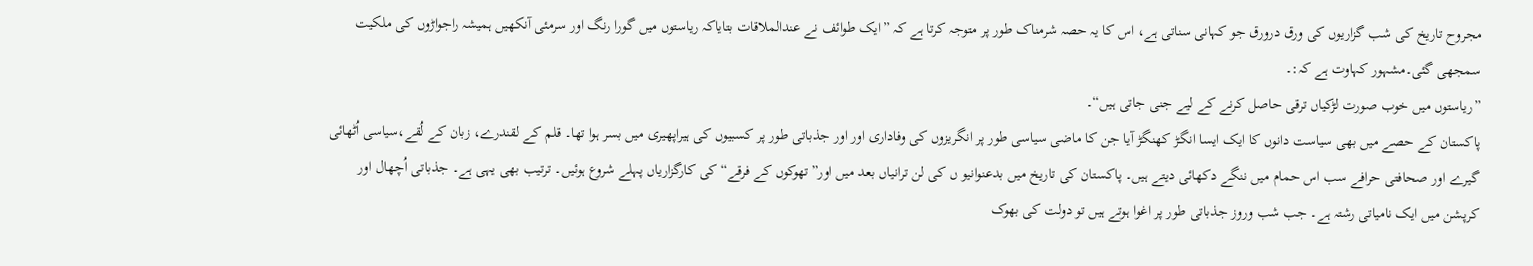مجروح تاریخ کی شب گزاریوں کی ورق درورق جو کہانی سناتی ہے، اس کا یہ حصہ شرمناک طور پر متوجہ کرتا ہے کہ ”ایک طوائف نے عندالملاقات بتایاکہ ریاستوں میں گورا رنگ اور سرمئی آنکھیں ہمیشہ راجواڑوں کی ملکیت سمجھی گئی۔مشہور کہاوت ہے کہ:۔
”ریاستوں میں خوب صورت لڑکیاں ترقی حاصل کرنے کے لیے جنی جاتی ہیں“۔
پاکستان کے حصے میں بھی سیاست دانوں کا ایک ایسا انگڑ کھنگڑ آیا جن کا ماضی سیاسی طور پر انگریزوں کی وفاداری اور اور جذباتی طور پر کسبیوں کی ہیراپھیری میں بسر ہوا تھا۔ قلم کے لقندرے، زبان کے لُقے،سیاسی اُٹھائی گیرے اور صحافتی حرافے سب اس حمام میں ننگے دکھائی دیتے ہیں۔ پاکستان کی تاریخ میں بدعنوانیو ں کی لن ترانیاں بعد میں اور”تھوکوں کے فرقے“ کی کارگزاریاں پہلے شروع ہوئیں۔ ترتیب بھی یہی ہے۔ جذباتی اُچھال اور کرپشن میں ایک نامیاتی رشتہ ہے۔ جب شب وروز جذباتی طور پر اغوا ہوتے ہیں تو دولت کی بھوک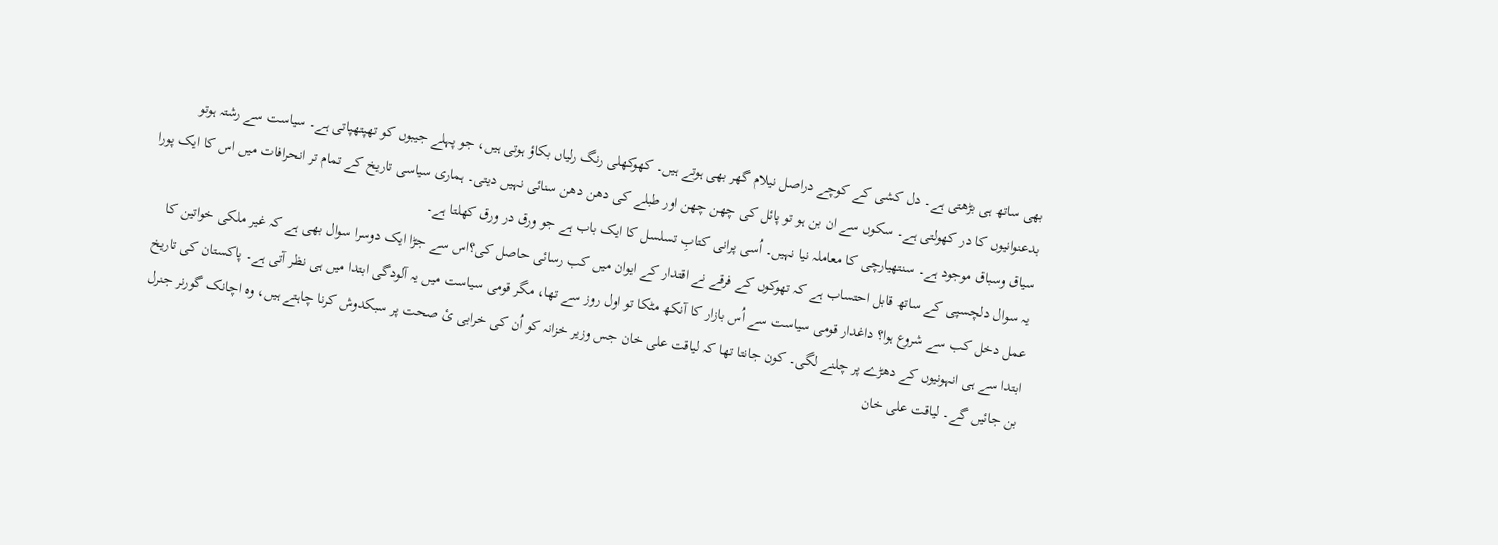بھی ساتھ ہی بڑھتی ہے۔ دل کشی کے کوچے دراصل نیلام گھر بھی ہوتے ہیں۔ کھوکھلی رنگ رلیاں بکاؤ ہوتی ہیں، جو پہلے جیبوں کو تھپتھپاتی ہے۔ سیاست سے رشتہ ہوتو بدعنوانیوں کا در کھولتی ہے۔ سکوں سے ان بن ہو تو پائل کی چھن چھن اور طبلے کی دھن دھن سنائی نہیں دیتی۔ ہماری سیاسی تاریخ کے تمام تر انحرافات میں اس کا ایک پورا سیاق وسباق موجود ہے۔ سنتھیارچی کا معاملہ نیا نہیں۔ اُسی پرانی کتابِ تسلسل کا ایک باب ہے جو ورق در ورق کھلتا ہے۔
یہ سوال دلچسپی کے ساتھ قابل احتساب ہے کہ تھوکوں کے فرقے نے اقتدار کے ایوان میں کب رسائی حاصل کی؟اس سے جڑا ایک دوسرا سوال بھی ہے کہ غیر ملکی خواتین کا عمل دخل کب سے شروع ہوا؟ داغدار قومی سیاست سے اُس بازار کا آنکھ مٹکا تو اول روز سے تھا، مگر قومی سیاست میں یہ آلودگی ابتدا میں ہی نظر آتی ہے۔ پاکستان کی تاریخ ابتدا سے ہی انہونیوں کے دھڑے پر چلنے لگی۔ کون جانتا تھا کہ لیاقت علی خان جس وزیر خزانہ کو اُن کی خرابی ئ صحت پر سبکدوش کرنا چاہتے ہیں، وہ اچانک گورنر جنرل بن جائیں گے۔ لیاقت علی خان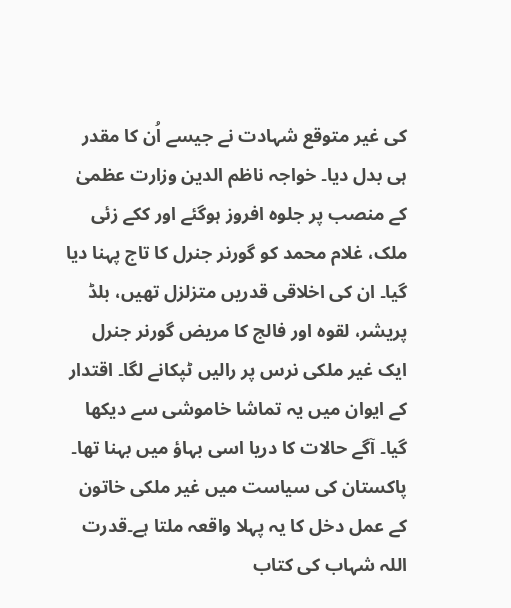کی غیر متوقع شہادت نے جیسے اُن کا مقدر ہی بدل دیا۔ خواجہ ناظم الدین وزارت عظمیٰ کے منصب پر جلوہ افروز ہوگئے اور ککے زئی ملک، غلام محمد کو گورنر جنرل کا تاج پہنا دیا گیا۔ ان کی اخلاقی قدریں متزلزل تھیں، بلڈ پریشر، لقوہ اور فالج کا مریض گورنر جنرل ایک غیر ملکی نرس پر رالیں ٹپکانے لگا۔ اقتدار کے ایوان میں یہ تماشا خاموشی سے دیکھا گیا۔ آگے حالات کا دریا اسی بہاؤ میں بہنا تھا۔ پاکستان کی سیاست میں غیر ملکی خاتون کے عمل دخل کا یہ پہلا واقعہ ملتا ہے۔قدرت اللہ شہاب کی کتاب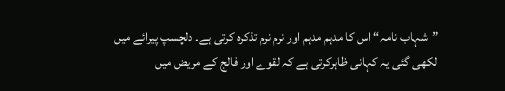”شہاب نامہ“ اس کا مدہم مدہم اور نرم نرم تذکرہ کرتی ہے۔ دلچسپ پیرائے میں لکھی گئی یہ کہانی ظاہرکرتی ہے کہ لقوے اور فالج کے مریض میں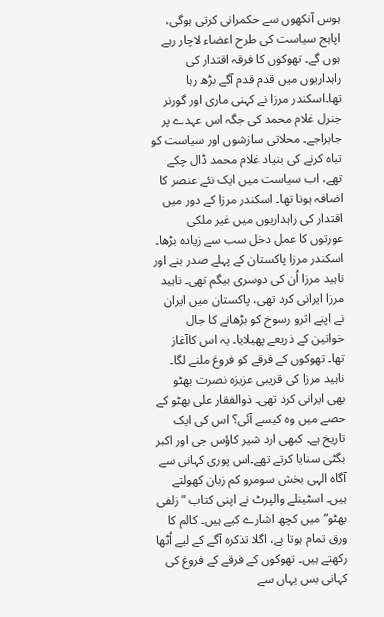ہوس آنکھوں سے حکمرانی کرتی ہوگی، اپاہج سیاست کی طرح اعضاء لاچار رہے ہوں گے۔ تھوکوں کا فرقہ اقتدار کی راہداریوں میں قدم قدم آگے بڑھ رہا تھا۔اسکندر مرزا نے کہنی ماری اور گورنر جنرل غلام محمد کی جگہ اس عہدے پر جابراجے۔ محلاتی سازشوں اور سیاست کو تباہ کرنے کی بنیاد غلام محمد ڈال چکے تھے، اب سیاست میں ایک نئے عنصر کا اضافہ ہونا تھا۔ اسکندر مرزا کے دور میں اقتدار کی راہداریوں میں غیر ملکی عورتوں کا عمل دخل سب سے زیادہ بڑھا۔ اسکندر مرزا پاکستان کے پہلے صدر بنے اور ناہید مرزا اُن کی دوسری بیگم تھی۔ ناہید مرزا ایرانی کرد تھی، پاکستان میں ایران نے اپنے اثرو رسوخ کو بڑھانے کا جال خواتین کے ذریعے پھیلایا۔ یہ اس کاآغاز تھا۔ تھوکوں کے فرقے کو فروغ ملنے لگا۔ ناہید مرزا کی قریبی عزیزہ نصرت بھٹو بھی ایرانی کرد تھی۔ ذوالفقار علی بھٹو کے حصے میں وہ کیسے آئی؟ اس کی ایک تاریخ ہے۔ کبھی ارد شیر کاؤس جی اور اکبر بگٹی سنایا کرتے تھے۔اس پوری کہانی سے آگاہ الہی بخش سومرو کم زبان کھولتے ہیں۔ اسٹینلے والپرٹ نے اپنی کتاب ”زلفی بھٹو“ میں کچھ اشارے کیے ہیں۔ کالم کا ورق تمام ہوتا ہے، اگلا تذکرہ آگے کے لیے اُٹھا رکھتے ہیں۔ تھوکوں کے فرقے کے فروغ کی کہانی بس یہاں سے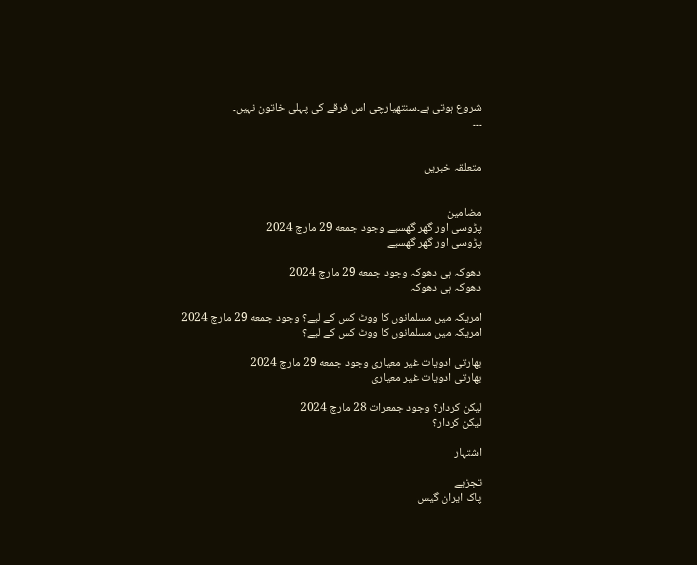شروع ہوتی ہے۔سنتھیارچی اس فرقے کی پہلی خاتون نہیں۔
۔۔۔


متعلقہ خبریں


مضامین
پڑوسی اور گھر گھسیے وجود جمعه 29 مارچ 2024
پڑوسی اور گھر گھسیے

دھوکہ ہی دھوکہ وجود جمعه 29 مارچ 2024
دھوکہ ہی دھوکہ

امریکہ میں مسلمانوں کا ووٹ کس کے لیے؟ وجود جمعه 29 مارچ 2024
امریکہ میں مسلمانوں کا ووٹ کس کے لیے؟

بھارتی ادویات غیر معیاری وجود جمعه 29 مارچ 2024
بھارتی ادویات غیر معیاری

لیکن کردار؟ وجود جمعرات 28 مارچ 2024
لیکن کردار؟

اشتہار

تجزیے
پاک ایران گیس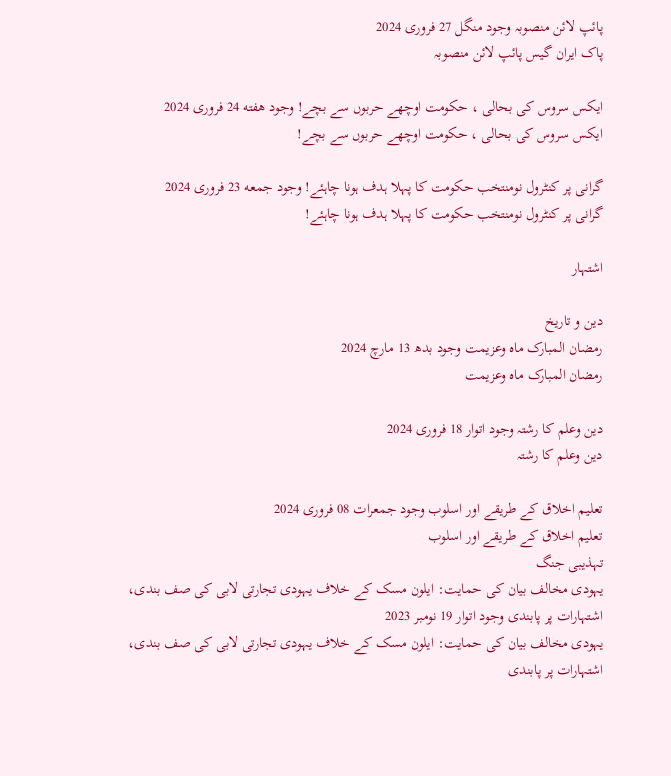پائپ لائن منصوبہ وجود منگل 27 فروری 2024
پاک ایران گیس پائپ لائن منصوبہ

ایکس سروس کی بحالی ، حکومت اوچھے حربوں سے بچے! وجود هفته 24 فروری 2024
ایکس سروس کی بحالی ، حکومت اوچھے حربوں سے بچے!

گرانی پر کنٹرول نومنتخب حکومت کا پہلا ہدف ہونا چاہئے! وجود جمعه 23 فروری 2024
گرانی پر کنٹرول نومنتخب حکومت کا پہلا ہدف ہونا چاہئے!

اشتہار

دین و تاریخ
رمضان المبارک ماہ وعزیمت وجود بدھ 13 مارچ 2024
رمضان المبارک ماہ وعزیمت

دین وعلم کا رشتہ وجود اتوار 18 فروری 2024
دین وعلم کا رشتہ

تعلیم اخلاق کے طریقے اور اسلوب وجود جمعرات 08 فروری 2024
تعلیم اخلاق کے طریقے اور اسلوب
تہذیبی جنگ
یہودی مخالف بیان کی حمایت: ایلون مسک کے خلاف یہودی تجارتی لابی کی صف بندی، اشتہارات پر پابندی وجود اتوار 19 نومبر 2023
یہودی مخالف بیان کی حمایت: ایلون مسک کے خلاف یہودی تجارتی لابی کی صف بندی، اشتہارات پر پابندی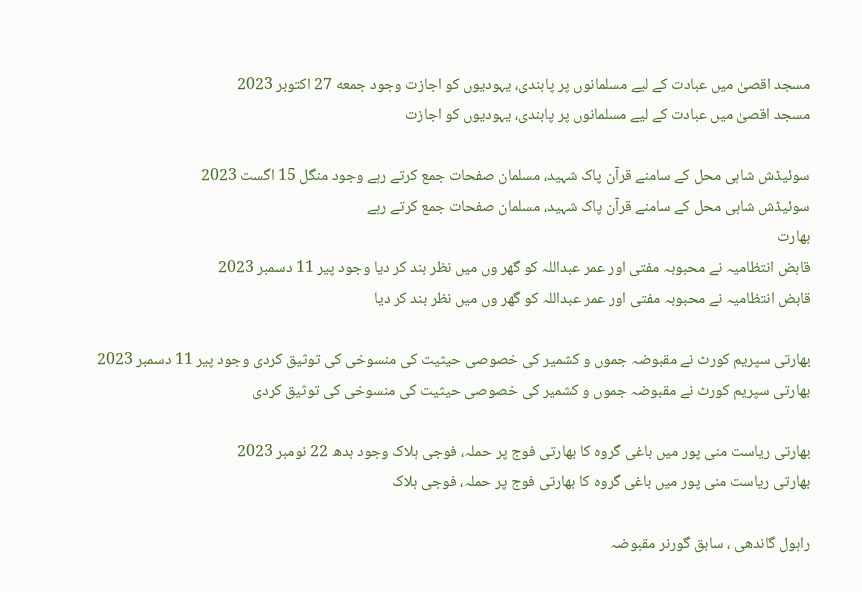مسجد اقصیٰ میں عبادت کے لیے مسلمانوں پر پابندی، یہودیوں کو اجازت وجود جمعه 27 اکتوبر 2023
مسجد اقصیٰ میں عبادت کے لیے مسلمانوں پر پابندی، یہودیوں کو اجازت

سوئیڈش شاہی محل کے سامنے قرآن پاک شہید، مسلمان صفحات جمع کرتے رہے وجود منگل 15 اگست 2023
سوئیڈش شاہی محل کے سامنے قرآن پاک شہید، مسلمان صفحات جمع کرتے رہے
بھارت
قابض انتظامیہ نے محبوبہ مفتی اور عمر عبداللہ کو گھر وں میں نظر بند کر دیا وجود پیر 11 دسمبر 2023
قابض انتظامیہ نے محبوبہ مفتی اور عمر عبداللہ کو گھر وں میں نظر بند کر دیا

بھارتی سپریم کورٹ نے مقبوضہ جموں و کشمیر کی خصوصی حیثیت کی منسوخی کی توثیق کردی وجود پیر 11 دسمبر 2023
بھارتی سپریم کورٹ نے مقبوضہ جموں و کشمیر کی خصوصی حیثیت کی منسوخی کی توثیق کردی

بھارتی ریاست منی پور میں باغی گروہ کا بھارتی فوج پر حملہ، فوجی ہلاک وجود بدھ 22 نومبر 2023
بھارتی ریاست منی پور میں باغی گروہ کا بھارتی فوج پر حملہ، فوجی ہلاک

راہول گاندھی ، سابق گورنر مقبوضہ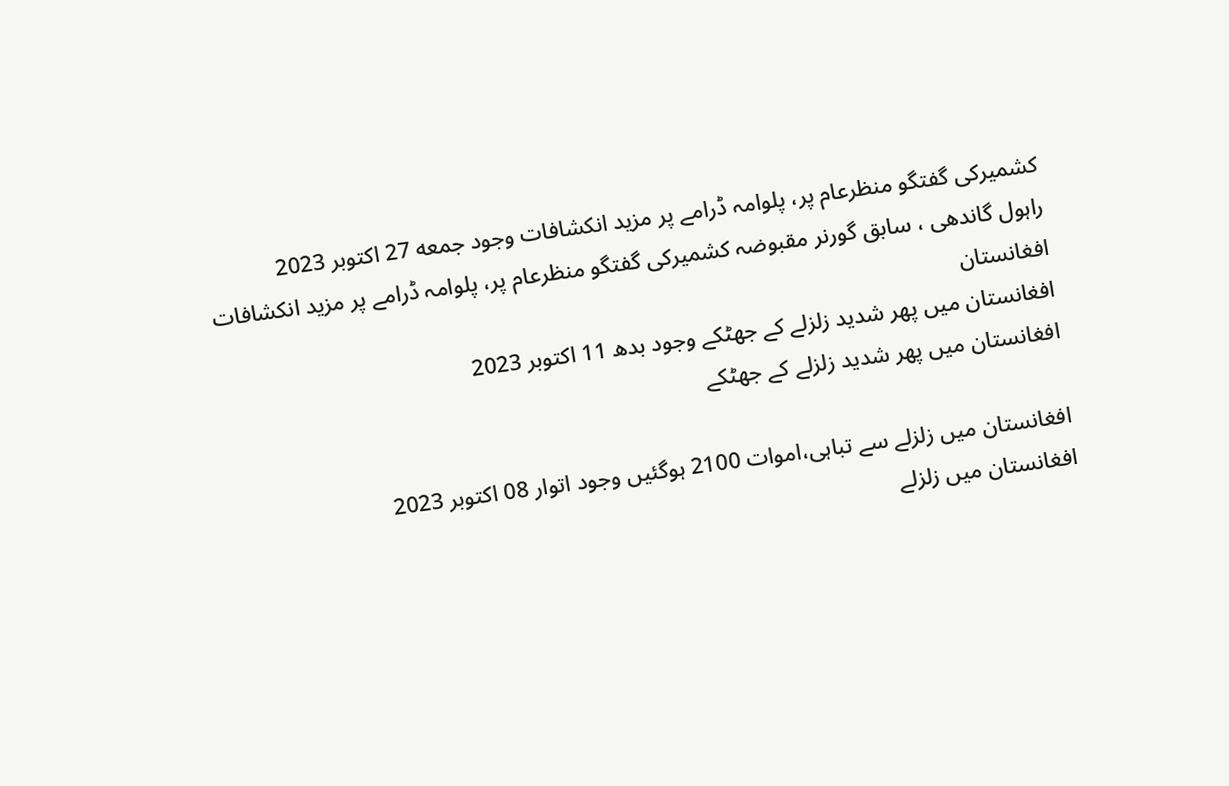کشمیرکی گفتگو منظرعام پر، پلوامہ ڈرامے پر مزید انکشافات وجود جمعه 27 اکتوبر 2023
راہول گاندھی ، سابق گورنر مقبوضہ کشمیرکی گفتگو منظرعام پر، پلوامہ ڈرامے پر مزید انکشافات
افغانستان
افغانستان میں پھر شدید زلزلے کے جھٹکے وجود بدھ 11 اکتوبر 2023
افغانستان میں پھر شدید زلزلے کے جھٹکے

افغانستان میں زلزلے سے تباہی،اموات 2100 ہوگئیں وجود اتوار 08 اکتوبر 2023
افغانستان میں زلزلے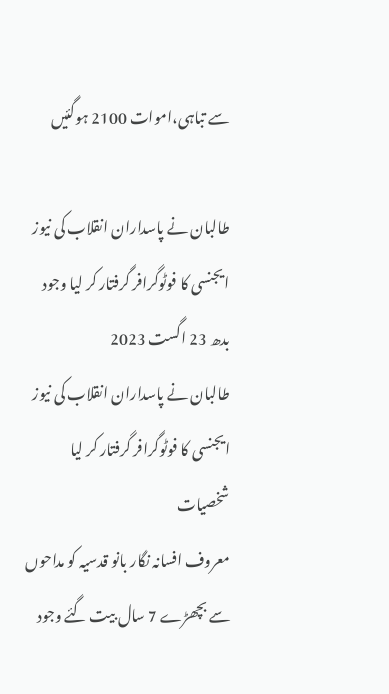سے تباہی،اموات 2100 ہوگئیں

طالبان نے پاسداران انقلاب کی نیوز ایجنسی کا فوٹوگرافر گرفتار کر لیا وجود بدھ 23 اگست 2023
طالبان نے پاسداران انقلاب کی نیوز ایجنسی کا فوٹوگرافر گرفتار کر لیا
شخصیات
معروف افسانہ نگار بانو قدسیہ کو مداحوں سے بچھڑے 7 سال بیت گئے وجود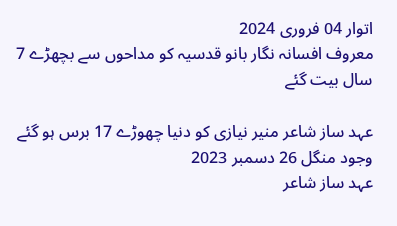اتوار 04 فروری 2024
معروف افسانہ نگار بانو قدسیہ کو مداحوں سے بچھڑے 7 سال بیت گئے

عہد ساز شاعر منیر نیازی کو دنیا چھوڑے 17 برس ہو گئے وجود منگل 26 دسمبر 2023
عہد ساز شاعر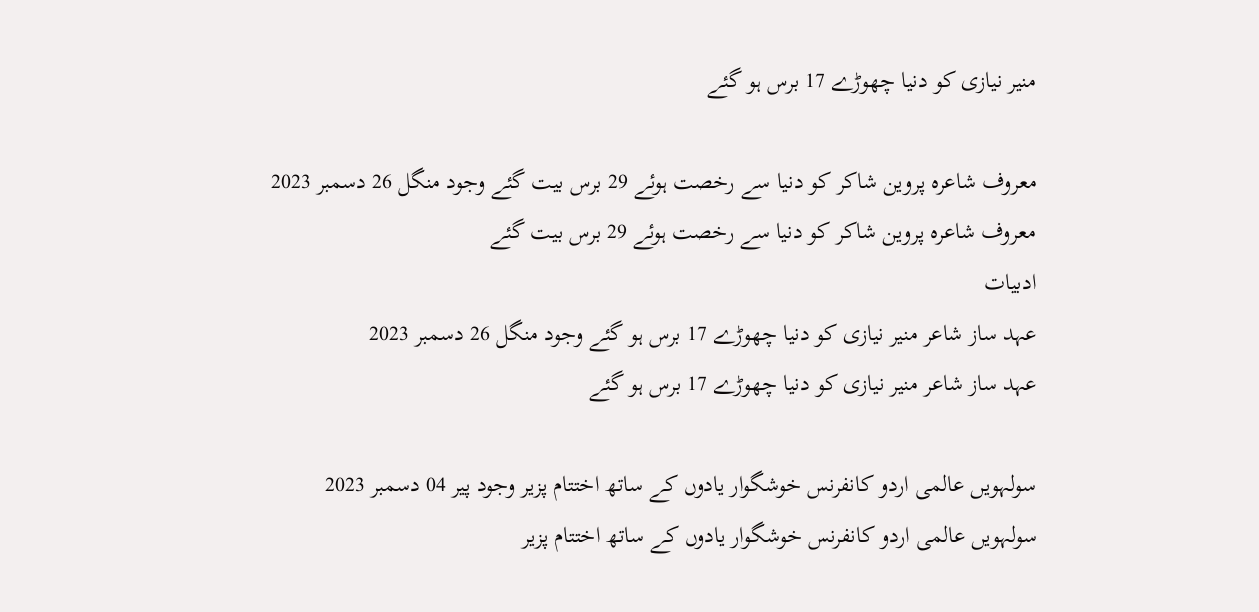منیر نیازی کو دنیا چھوڑے 17 برس ہو گئے

معروف شاعرہ پروین شاکر کو دنیا سے رخصت ہوئے 29 برس بیت گئے وجود منگل 26 دسمبر 2023
معروف شاعرہ پروین شاکر کو دنیا سے رخصت ہوئے 29 برس بیت گئے
ادبیات
عہد ساز شاعر منیر نیازی کو دنیا چھوڑے 17 برس ہو گئے وجود منگل 26 دسمبر 2023
عہد ساز شاعر منیر نیازی کو دنیا چھوڑے 17 برس ہو گئے

سولہویں عالمی اردو کانفرنس خوشگوار یادوں کے ساتھ اختتام پزیر وجود پیر 04 دسمبر 2023
سولہویں عالمی اردو کانفرنس خوشگوار یادوں کے ساتھ اختتام پزیر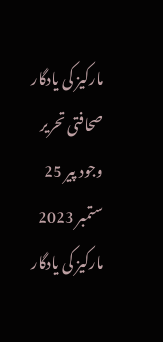مارکیز کی یادگار صحافتی تحریر وجود پیر 25 ستمبر 2023
مارکیز کی یادگار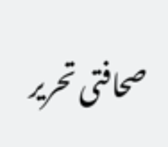صحافتی تحریر